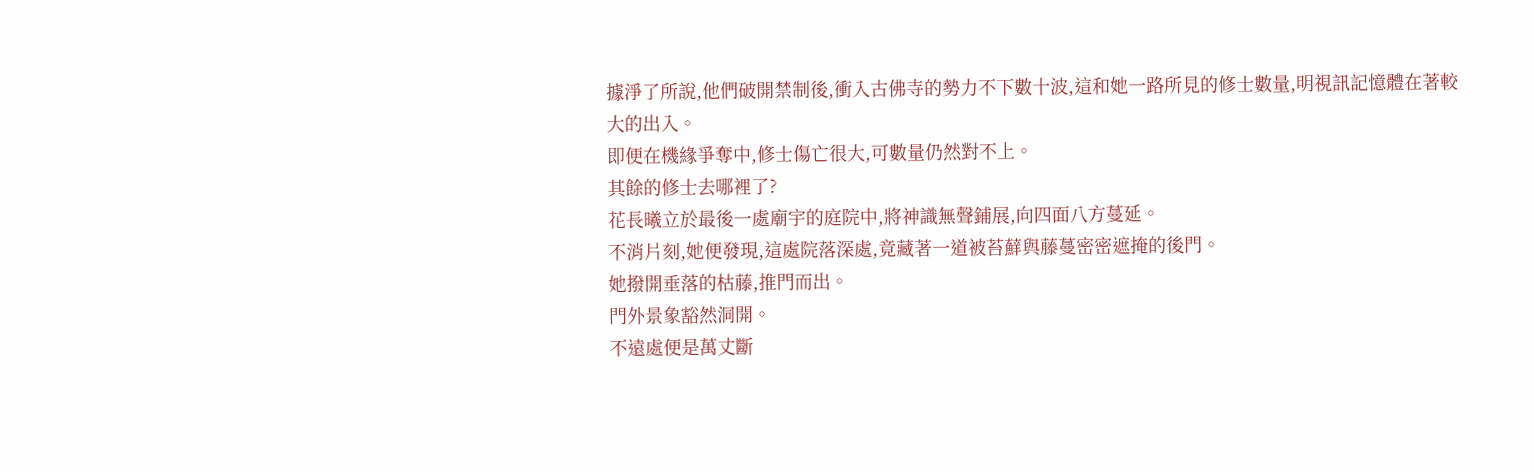據淨了所說,他們破開禁制後,衝入古佛寺的勢力不下數十波,這和她一路所見的修士數量,明視訊記憶體在著較大的出入。
即便在機緣爭奪中,修士傷亡很大,可數量仍然對不上。
其餘的修士去哪裡了?
花長曦立於最後一處廟宇的庭院中,將神識無聲鋪展,向四面八方蔓延。
不消片刻,她便發現,這處院落深處,竟藏著一道被苔蘚與藤蔓密密遮掩的後門。
她撥開垂落的枯藤,推門而出。
門外景象豁然洞開。
不遠處便是萬丈斷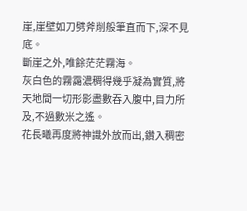崖,崖壁如刀劈斧削般筆直而下,深不見底。
斷崖之外,唯餘茫茫霧海。
灰白色的霧靄濃稠得幾乎凝為實質,將天地間一切形影盡數吞入腹中,目力所及,不過數米之遙。
花長曦再度將神識外放而出,鑽入稠密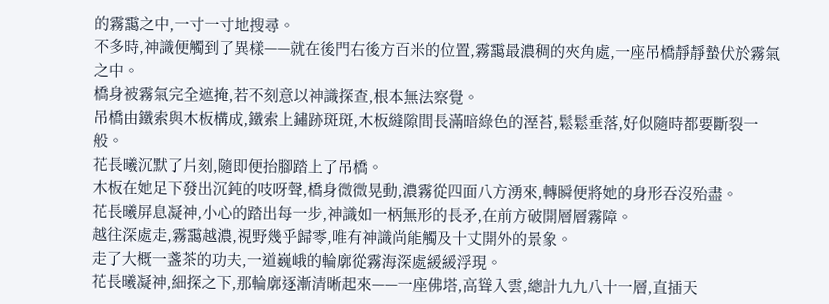的霧靄之中,一寸一寸地搜尋。
不多時,神識便觸到了異樣——就在後門右後方百米的位置,霧靄最濃稠的夾角處,一座吊橋靜靜蟄伏於霧氣之中。
橋身被霧氣完全遮掩,若不刻意以神識探查,根本無法察覺。
吊橋由鐵索與木板構成,鐵索上鏽跡斑斑,木板縫隙間長滿暗綠色的溼苔,鬆鬆垂落,好似隨時都要斷裂一般。
花長曦沉默了片刻,隨即便抬腳踏上了吊橋。
木板在她足下發出沉鈍的吱呀聲,橋身微微晃動,濃霧從四面八方湧來,轉瞬便將她的身形吞沒殆盡。
花長曦屏息凝神,小心的踏出每一步,神識如一柄無形的長矛,在前方破開層層霧障。
越往深處走,霧靄越濃,視野幾乎歸零,唯有神識尚能觸及十丈開外的景象。
走了大概一盞茶的功夫,一道巍峨的輪廓從霧海深處緩緩浮現。
花長曦凝神,細探之下,那輪廓逐漸清晰起來——一座佛塔,高聳入雲,總計九九八十一層,直插天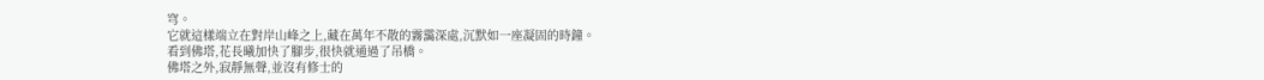穹。
它就這樣端立在對岸山峰之上,藏在萬年不散的霧靄深處,沉默如一座凝固的時鐘。
看到佛塔,花長曦加快了腳步,很快就通過了吊橋。
佛塔之外,寂靜無聲,並沒有修士的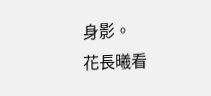身影。
花長曦看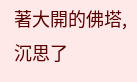著大開的佛塔,沉思了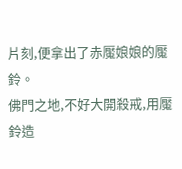片刻,便拿出了赤魘娘娘的魘鈴。
佛門之地,不好大開殺戒,用魘鈴造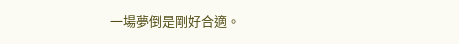一場夢倒是剛好合適。